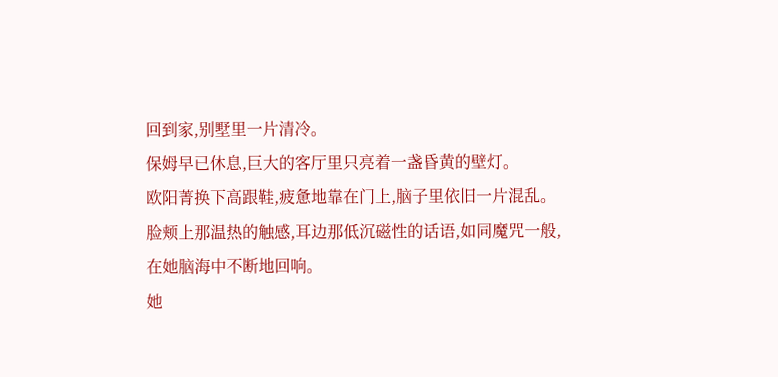回到家,别墅里一片清冷。
保姆早已休息,巨大的客厅里只亮着一盏昏黄的壁灯。
欧阳菁换下高跟鞋,疲惫地靠在门上,脑子里依旧一片混乱。
脸颊上那温热的触感,耳边那低沉磁性的话语,如同魔咒一般,在她脑海中不断地回响。
她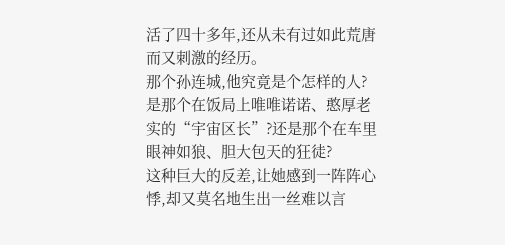活了四十多年,还从未有过如此荒唐而又刺激的经历。
那个孙连城,他究竟是个怎样的人?
是那个在饭局上唯唯诺诺、憨厚老实的“宇宙区长”?还是那个在车里眼神如狼、胆大包天的狂徒?
这种巨大的反差,让她感到一阵阵心悸,却又莫名地生出一丝难以言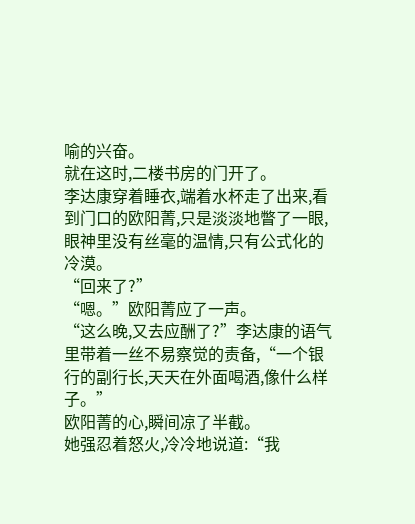喻的兴奋。
就在这时,二楼书房的门开了。
李达康穿着睡衣,端着水杯走了出来,看到门口的欧阳菁,只是淡淡地瞥了一眼,眼神里没有丝毫的温情,只有公式化的冷漠。
“回来了?”
“嗯。”欧阳菁应了一声。
“这么晚,又去应酬了?”李达康的语气里带着一丝不易察觉的责备,“一个银行的副行长,天天在外面喝酒,像什么样子。”
欧阳菁的心,瞬间凉了半截。
她强忍着怒火,冷冷地说道:“我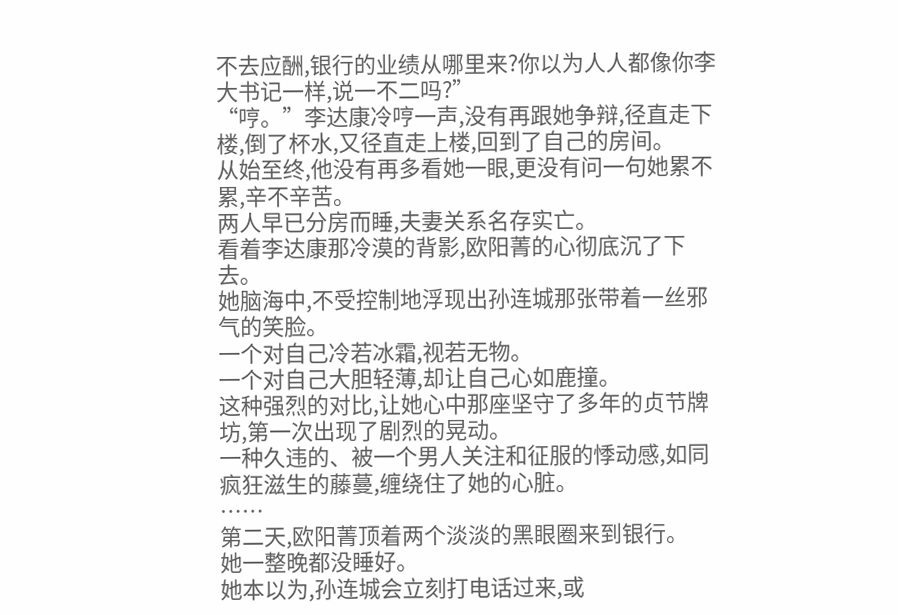不去应酬,银行的业绩从哪里来?你以为人人都像你李大书记一样,说一不二吗?”
“哼。”李达康冷哼一声,没有再跟她争辩,径直走下楼,倒了杯水,又径直走上楼,回到了自己的房间。
从始至终,他没有再多看她一眼,更没有问一句她累不累,辛不辛苦。
两人早已分房而睡,夫妻关系名存实亡。
看着李达康那冷漠的背影,欧阳菁的心彻底沉了下去。
她脑海中,不受控制地浮现出孙连城那张带着一丝邪气的笑脸。
一个对自己冷若冰霜,视若无物。
一个对自己大胆轻薄,却让自己心如鹿撞。
这种强烈的对比,让她心中那座坚守了多年的贞节牌坊,第一次出现了剧烈的晃动。
一种久违的、被一个男人关注和征服的悸动感,如同疯狂滋生的藤蔓,缠绕住了她的心脏。
……
第二天,欧阳菁顶着两个淡淡的黑眼圈来到银行。
她一整晚都没睡好。
她本以为,孙连城会立刻打电话过来,或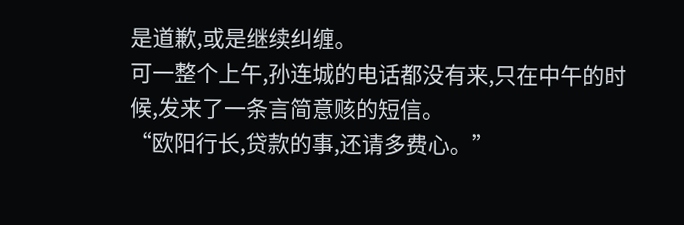是道歉,或是继续纠缠。
可一整个上午,孙连城的电话都没有来,只在中午的时候,发来了一条言简意赅的短信。
“欧阳行长,贷款的事,还请多费心。”